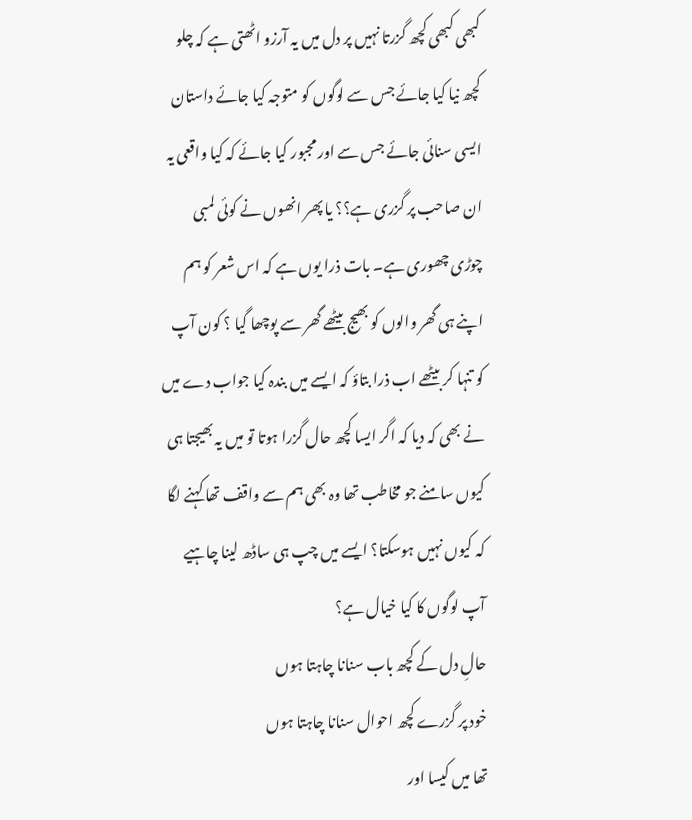کبھی کبھی کچھ گزرتا نہیں پر دل میں یہ آرزو اٹھتی ہے کہ چلو کچھ نیا کیا جائے جس سے لوگوں کو متوجہ کیا جائے داستان ایسی سنائی جائے جس سے اور مجبور کیا جائے کہ کیا واقعی یہ ان صاحب پر گزری ہے؟؟ یا پھر انھوں نے کوئی لمبی چوڑی چھوری ہے۔ بات ذرا یوں ہے کہ اس شعر کو ہم اپنے ہی گھر والوں کو بھیج بیٹھے گھر سے پوچھا گیا ؟ کون آپ کو تنہا کر بیٹھے اب ذرا بتاؤ کہ ایسے میں بندہ کیا جواب دے میں نے بھی کہ دیا کہ اگر ایسا کچھ حال گزرا ہوتا تو میں یہ بھیجتا ہی کیوں سامنے جو مخاطب تھا وہ بھی ہم سے واقف تھا کہنے لگا کہ کیوں نہیں ہوسکتا؟ ایسے میں چپ ہی ساڈھ لینا چاہیے آپ لوگوں کا کیا خیال ہے؟
حالِ دل کے کچھ باب سنانا چاہتا ہوں
خود پر گزرے کچھ احوال سنانا چاہتا ہوں
تھا میں کیسا اور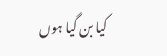کیا بن گیا ہوں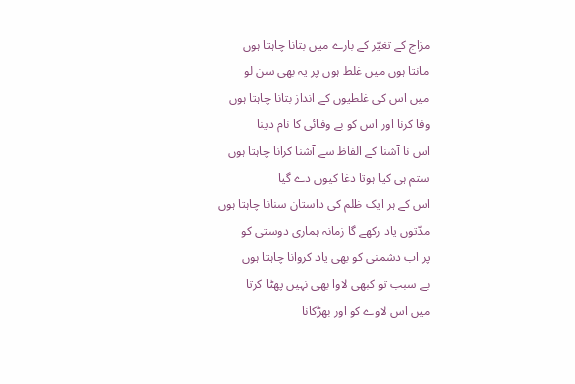مزاج کے تغیّر کے بارے میں بتانا چاہتا ہوں
مانتا ہوں میں غلط ہوں پر یہ بھی سن لو
میں اس کی غلطیوں کے انداز بتانا چاہتا ہوں
وفا کرنا اور اس کو بے وفائی کا نام دینا
اس نا آشنا کے الفاظ سے آشنا کرانا چاہتا ہوں
ستم ہی کیا ہوتا دغا کیوں دے گیا
اس کے ہر ایک ظلم کی داستان سنانا چاہتا ہوں
مدّتوں یاد رکھے گا زمانہ ہماری دوستی کو
پر اب دشمنی کو بھی یاد کروانا چاہتا ہوں
بے سبب تو کبھی لاوا بھی نہیں پھٹا کرتا
میں اس لاوے کو اور بھڑکانا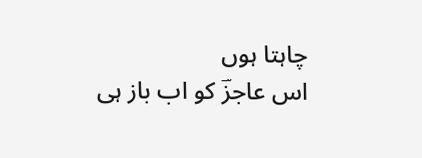چاہتا ہوں
اس عاجزؔ کو اب باز ہی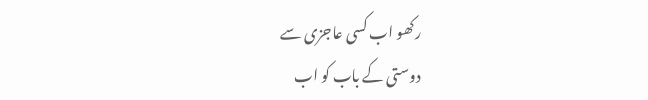رکھو اب کسی عاجزی سے
دوستی کے باب کو اب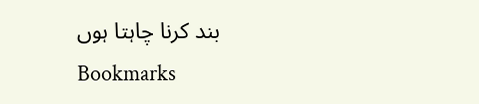بند کرنا چاہتا ہوں
Bookmarks